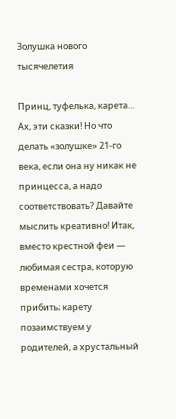Золушка нового тысячелетия

Принц, туфелька, карета… Ах, эти сказки! Но что делать «золушке» 21-го века, если она ну никак не принцесса, а надо соответствовать? Давайте мыслить креативно! Итак, вместо крестной феи — любимая сестра, которую временами хочется прибить; карету позаимствуем у родителей, а хрустальный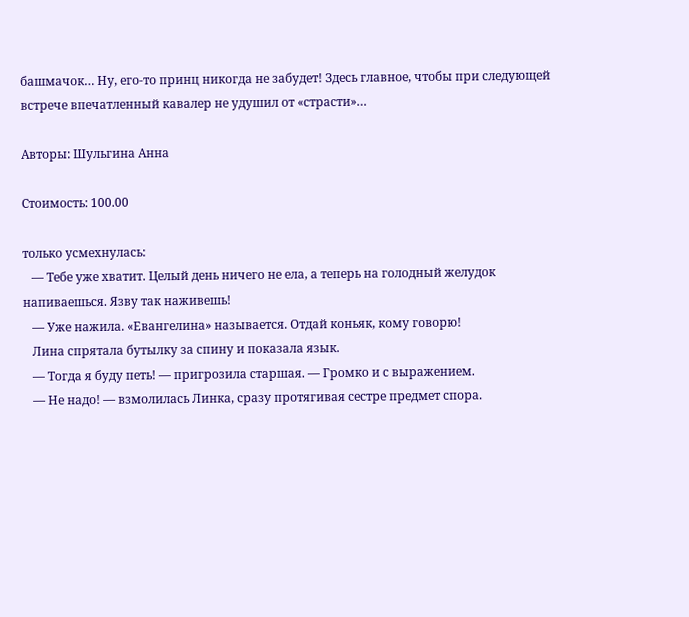башмачок… Ну, его-то принц никогда не забудет! Здесь главное, чтобы при следующей встрече впечатленный кавалер не удушил от «страсти»…

Авторы: Шульгина Анна

Стоимость: 100.00

только усмехнулась:
   — Тебе уже хватит. Целый день ничего не ела, а теперь на голодный желудок напиваешься. Язву так наживешь!
   — Уже нажила. «Евангелина» называется. Отдай коньяк, кому говорю!
   Лина спрятала бутылку за спину и показала язык.
   — Тогда я буду петь! — пригрозила старшая. — Громко и с выражением.
   — Не надо! — взмолилась Линка, сразу протягивая сестре предмет спора.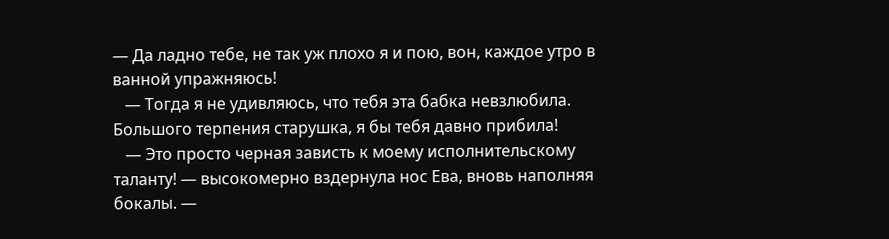— Да ладно тебе, не так уж плохо я и пою, вон, каждое утро в ванной упражняюсь!
   — Тогда я не удивляюсь, что тебя эта бабка невзлюбила. Большого терпения старушка, я бы тебя давно прибила!
   — Это просто черная зависть к моему исполнительскому таланту! — высокомерно вздернула нос Ева, вновь наполняя бокалы. —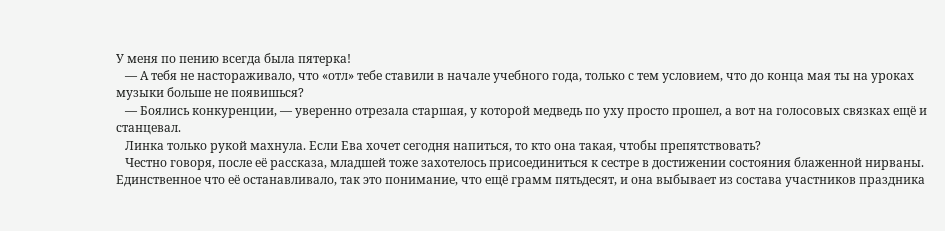У меня по пению всегда была пятерка!
   — А тебя не настораживало, что «отл» тебе ставили в начале учебного года, только с тем условием, что до конца мая ты на уроках музыки больше не появишься?
   — Боялись конкуренции, — уверенно отрезала старшая, у которой медведь по уху просто прошел, а вот на голосовых связках ещё и станцевал.
   Линка только рукой махнула. Если Ева хочет сегодня напиться, то кто она такая, чтобы препятствовать?
   Честно говоря, после её рассказа, младшей тоже захотелось присоединиться к сестре в достижении состояния блаженной нирваны. Единственное что её останавливало, так это понимание, что ещё грамм пятьдесят, и она выбывает из состава участников праздника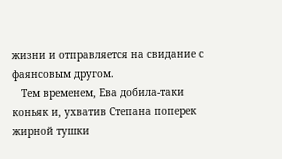жизни и отправляется на свидание с фаянсовым другом.
   Тем временем, Ева добила-таки коньяк и, ухватив Степана поперек жирной тушки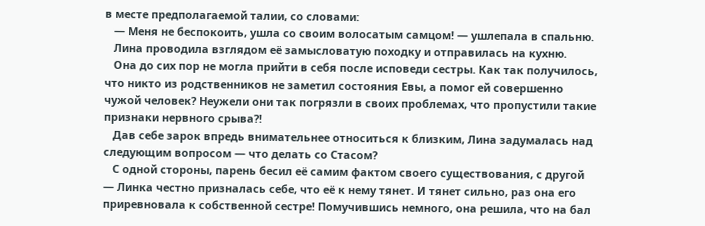в месте предполагаемой талии, со словами:
   — Меня не беспокоить, ушла со своим волосатым самцом! — ушлепала в спальню.
   Лина проводила взглядом её замысловатую походку и отправилась на кухню.
   Она до сих пор не могла прийти в себя после исповеди сестры. Как так получилось, что никто из родственников не заметил состояния Евы, а помог ей совершенно чужой человек? Неужели они так погрязли в своих проблемах, что пропустили такие признаки нервного срыва?!
   Дав себе зарок впредь внимательнее относиться к близким, Лина задумалась над следующим вопросом — что делать со Стасом?
   С одной стороны, парень бесил её самим фактом своего существования, с другой — Линка честно призналась себе, что её к нему тянет. И тянет сильно, раз она его приревновала к собственной сестре! Помучившись немного, она решила, что на бал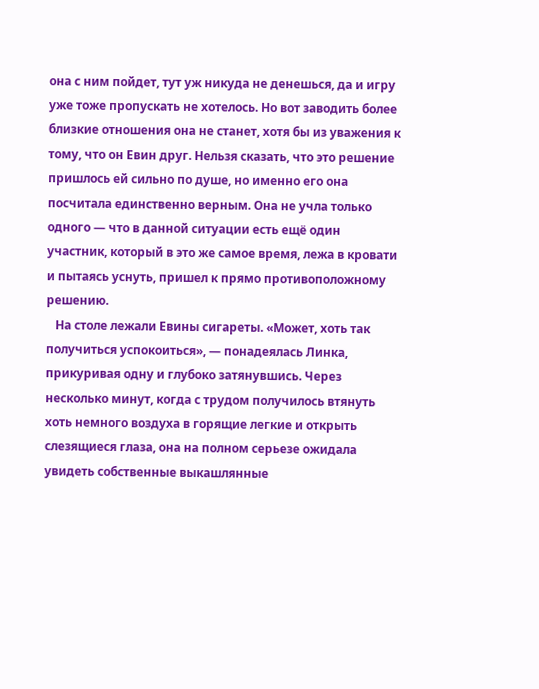она с ним пойдет, тут уж никуда не денешься, да и игру уже тоже пропускать не хотелось. Но вот заводить более близкие отношения она не станет, хотя бы из уважения к тому, что он Евин друг. Нельзя сказать, что это решение пришлось ей сильно по душе, но именно его она посчитала единственно верным. Она не учла только одного — что в данной ситуации есть ещё один участник, который в это же самое время, лежа в кровати и пытаясь уснуть, пришел к прямо противоположному решению.
   На столе лежали Евины сигареты. «Может, хоть так получиться успокоиться», — понадеялась Линка, прикуривая одну и глубоко затянувшись. Через несколько минут, когда с трудом получилось втянуть хоть немного воздуха в горящие легкие и открыть слезящиеся глаза, она на полном серьезе ожидала увидеть собственные выкашлянные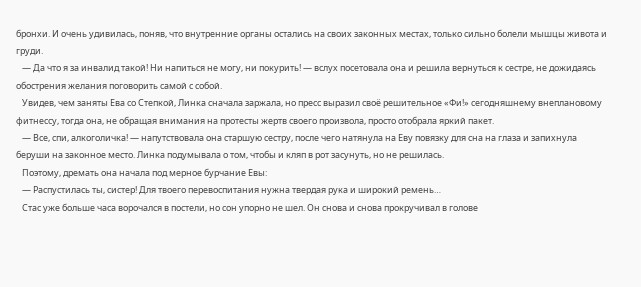бронхи. И очень удивилась, поняв, что внутренние органы остались на своих законных местах, только сильно болели мышцы живота и груди.
   — Да что я за инвалид такой! Ни напиться не могу, ни покурить! — вслух посетовала она и решила вернуться к сестре, не дожидаясь обострения желания поговорить самой с собой.
   Увидев, чем заняты Ева со Степкой, Линка сначала заржала, но пресс выразил своё решительное «Фи!» сегодняшнему внеплановому фитнессу, тогда она, не обращая внимания на протесты жертв своего произвола, просто отобрала яркий пакет.
   — Все, спи, алкоголичка! — напутствовала она старшую сестру, после чего натянула на Еву повязку для сна на глаза и запихнула беруши на законное место. Линка подумывала о том, чтобы и кляп в рот засунуть, но не решилась.
   Поэтому, дремать она начала под мерное бурчание Евы:
   — Распустилась ты, систер! Для твоего перевоспитания нужна твердая рука и широкий ремень…
   Стас уже больше часа ворочался в постели, но сон упорно не шел. Он снова и снова прокручивал в голове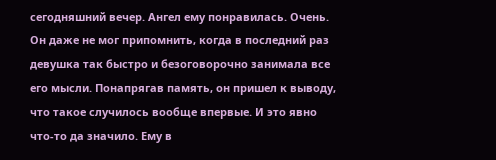сегодняшний вечер. Ангел ему понравилась. Очень. Он даже не мог припомнить, когда в последний раз девушка так быстро и безоговорочно занимала все его мысли. Понапрягав память, он пришел к выводу, что такое случилось вообще впервые. И это явно что-то да значило. Ему в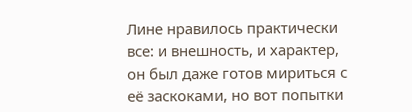Лине нравилось практически все: и внешность, и характер, он был даже готов мириться с её заскоками, но вот попытки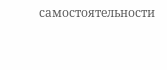самостоятельности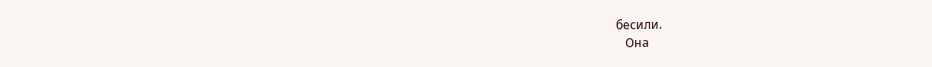бесили.
   Она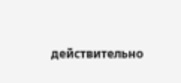действительно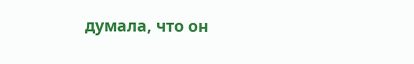думала, что он